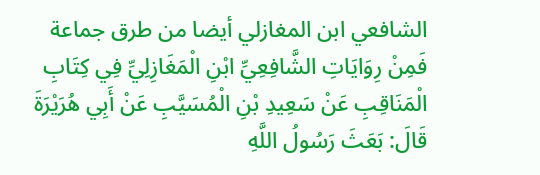الشافعي ابن المغازلي أيضا من طرق جماعة فَمِنْ رِوَايَاتِ الشَّافِعِيِّ ابْنِ الْمَغَازِلِيِّ فِي كِتَابِ الْمَنَاقِبِ عَنْ سَعِيدِ بْنِ الْمُسَيَّبِ عَنْ أَبِي هُرَيْرَةَ قَالَ: بَعَثَ رَسُولُ اللَّهِ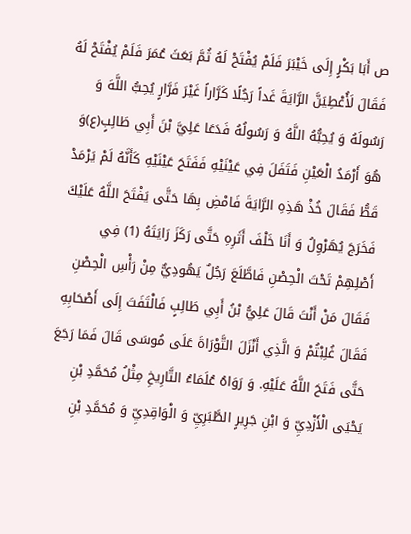ص أَبَا بَكْرٍ إِلَى خَيْبَرَ فَلَمْ يُفْتَحْ لَهُ ثُمَّ بَعَثَ عُمَرَ فَلَمْ يُفْتَحْ لَهُ فَقَالَ لَأُعْطِيَنَّ الرَّايَةَ غَداً رَجُلًا كَرَّاراً غَيْرَ فَرَّارٍ يُحِبُّ اللَّهَ وَ رَسُولَهُ وَ يُحِبُّهُ اللَّهُ وَ رَسُولُهُ فَدَعَا عَلِيَّ بْنَ أَبِي طَالِبٍ(ع)وَ هُوَ أَرْمَدُ الْعَيْنِ فَتَفَلَ فِي عَيْنَيْهِ فَفَتَحَ عَيْنَيْهِ كَأَنَّهُ لَمْ يَرْمَدْ قَطُّ فَقَالَ خُذْ هَذِهِ الرَّايَةَ فَامْضِ بِهَا حَتَّى يَفْتَحَ اللَّهُ عَلَيْكَ فَخَرَجَ يُهَرْوِلُ وَ أَنَا خَلْفَ أَثَرِهِ حَتَّى رَكَزَ رَايَتَهُ (1) فِي أَصْلِهِمْ تَحْتَ الْحِصْنِ فَاطَّلَعَ رَجُلٌ يَهُودِيٌّ مِنْ رَأْسِ الْحِصْنِ فَقَالَ مَنْ أَنْتَ قَالَ عَلِيُّ بْنُ أَبِي طَالِبٍ فَالْتَفَتَ إِلَى أَصْحَابِهِ فَقَالَ غُلِبْتُمْ وَ الَّذِي أَنْزَلَ التَّوْرَاةَ عَلَى مُوسَى قَالَ فَمَا رَجَعَ حَتَّى فَتَحَ اللَّهُ عَلَيْهِ. وَ رَوَاهُ عُلَمَاءُ التَّارِيخِ مِثْلُ مُحَمَّدِ بْنِ يَحْيَى الْأَزْدِيِّ وَ ابْنِ جَرِيرٍ الطَّبَرِيِّ وَ الْوَاقِدِيِّ وَ مُحَمَّدِ بْنِ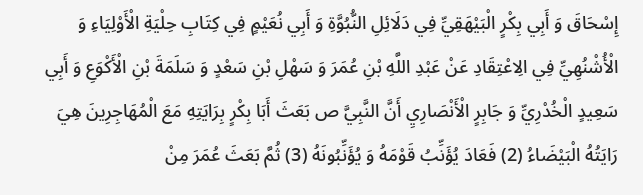إِسْحَاقَ وَ أَبِي بِكْرٍ الْبَيْهَقِيِّ فِي دَلَائِلِ النُّبُوَّةِ وَ أَبِي نُعَيْمٍ فِي كِتَابِ حِلْيَةِ الْأَوْلِيَاءِ وَ الْأُشْنُهِيِّ فِي الِاعْتِقَادِ عَنْ عَبْدِ اللَّهِ بْنِ عُمَرَ وَ سَهْلِ بْنِ سَعْدٍ وَ سَلَمَةَ بْنِ الْأَكْوَعِ وَ أَبِي سَعِيدٍ الْخُدْرِيِّ وَ جَابِرٍ الْأَنْصَارِيِ أَنَّ النَّبِيَّ ص بَعَثَ أَبَا بِكْرٍ بِرَايَتِهِ مَعَ الْمُهَاجِرِينَ هِيَ رَايَتُهُ الْبَيْضَاءُ (2) فَعَادَ يُؤَنِّبُ قَوْمَهُ وَ يُؤَنِّبُونَهُ (3) ثُمَّ بَعَثَ عُمَرَ مِنْ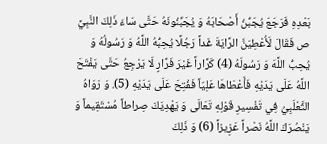بَعْدِهِ فَرَجَعَ يُجَبِّنُ أَصْحَابَهُ وَ يُجَبِّنُونَهُ حَتَّى سَاءَ ذَلِكَ النَّبِيَّ ص فَقَالَ لَأُعْطِيَنَّ الرَّايَةَ غَداً رَجُلًا يُحِبُّهُ اللَّهُ وَ رَسُولُهُ وَ يُحِبُّ اللَّهَ وَ رَسُولَهُ (4) كَرَّاراً غَيْرَ فَرَّارٍ لَا يَرْجِعُ حَتَّى يَفْتَحَ اللَّهُ عَلَى يَدَيْهِ فَأَعْطَاهَا عَلِيّاً فَفُتِحَ عَلَى يَدَيْهِ (5). وَ رَوَاهُ الثَّعْلَبِيُ فِي تَفْسِيرِ قَوْلِهِ تَعَالَى وَ يَهْدِيَكَ صِراطاً مُسْتَقِيماً وَ يَنْصُرَكَ اللَّهُ نَصْراً عَزِيزاً (6) وَ ذَلِكَ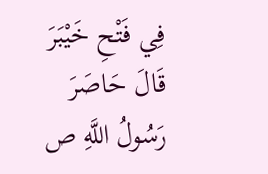فِي فَتْحِ خَيْبَرَ قَالَ حَاصَرَ رَسُولُ اللَّهِ ص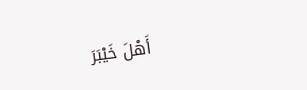أَهْلَ خَيْبَرَ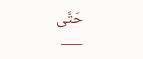حَتَّى
___